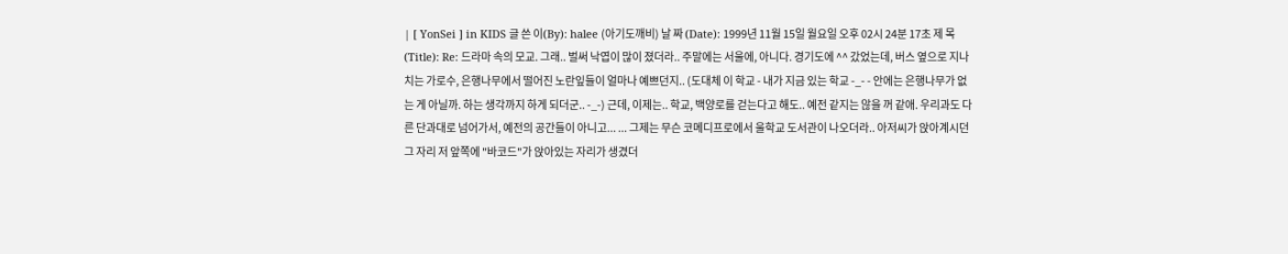| [ YonSei ] in KIDS 글 쓴 이(By): halee (아기도깨비) 날 짜 (Date): 1999년 11월 15일 월요일 오후 02시 24분 17초 제 목(Title): Re: 드라마 속의 모교. 그래.. 벌써 낙엽이 많이 졌더라.. 주말에는 서울에, 아니다. 경기도에 ^^ 갔었는데, 버스 옆으로 지나치는 가로수, 은행나무에서 떨어진 노란잎들이 얼마나 예쁘던지.. (도대체 이 학교 - 내가 지금 있는 학교 -_- - 안에는 은행나무가 없는 게 아닐까. 하는 생각까지 하게 되더군.. -_-) 근데, 이제는.. 학교, 백양로를 걷는다고 해도.. 예전 같지는 않을 꺼 같애. 우리과도 다른 단과대로 넘어가서, 예전의 공간들이 아니고... ... 그제는 무슨 코메디프로에서 울학교 도서관이 나오더라.. 아저씨가 앉아계시던 그 자리 저 앞쪽에 "바코드"가 앉아있는 자리가 생겼더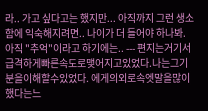라.. 가고 싶다고는 했지만... 아직까지 그런 생소함에 익숙해지려면.. 나이가 더 들어야 하나봐. 아직 "추억"이라고 하기에는.. --- 편지는거기서급격하게빠른속도로맺어지고있었다.나는그기분을이해할수있었다. 에게의외로속엣말을많이했다는느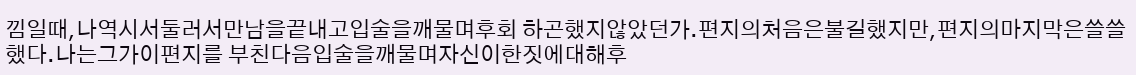낌일때,나역시서둘러서만남을끝내고입술을깨물며후회 하곤했지않았던가.편지의처음은불길했지만,편지의마지막은쓸쓸했다.나는그가이편지를 부친다음입술을깨물며자신이한짓에대해후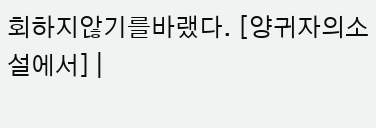회하지않기를바랬다. [양귀자의소설에서] |